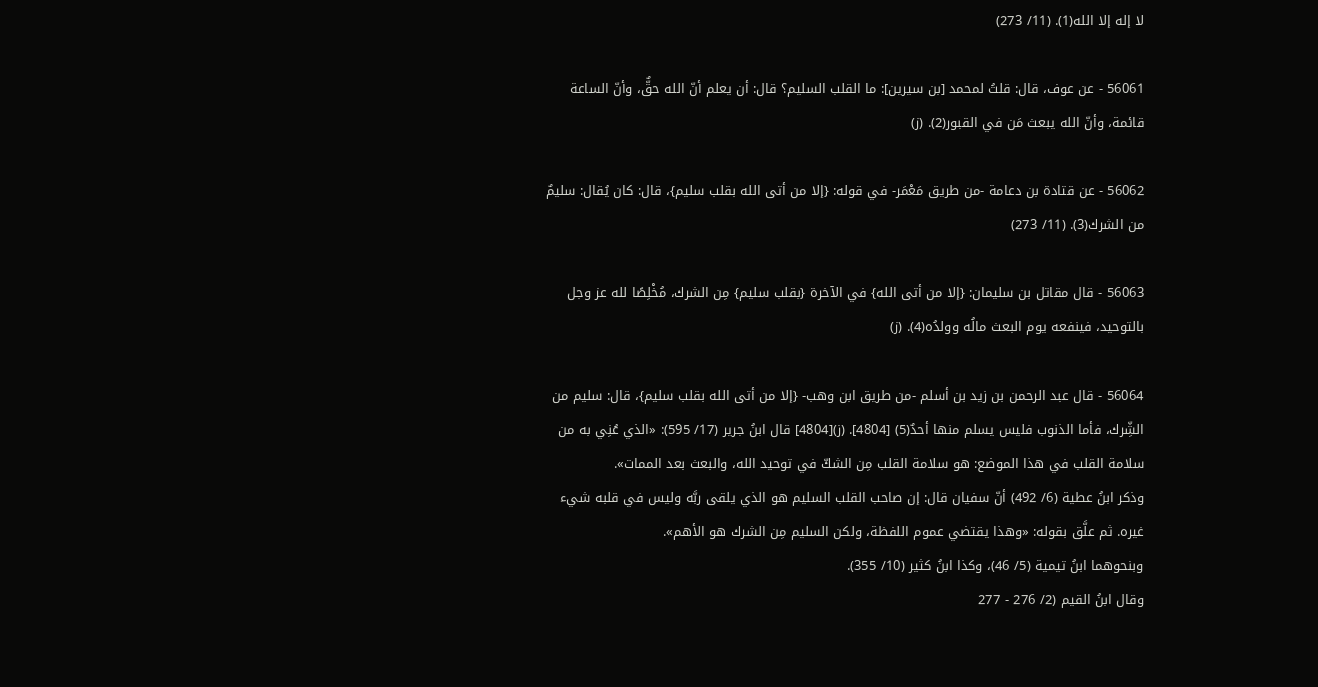لا إله إلا الله(1). (11/ 273)

56061 - عن عوف، قال: قلتُ لمحمد [بن سيرين]: ما القلب السليم؟ قال: أن يعلم أنّ الله حقٌّ، وأنّ الساعة قائمة، وأنّ الله يبعث مَن في القبور(2). (ز)

56062 - عن قتادة بن دعامة -من طريق مَعْمَر- في قوله: {إلا من أتى الله بقلب سليم}، قال: كان يُقال: سليمٌ من الشرك(3). (11/ 273)

56063 - قال مقاتل بن سليمان: {إلا من أتى الله} في الآخرة {بقلب سليم} مِن الشرك، مُخْلِصًا لله عز وجل بالتوحيد، فينفعه يوم البعث مالُه وولدُه(4). (ز)

56064 - قال عبد الرحمن بن زيد بن أسلم -من طريق ابن وهب- {إلا من أتى الله بقلب سليم}، قال: سليم من الشِّرك، فأما الذنوب فليس يسلم منها أحدٌ(5) [4804]. (ز)[4804] قال ابنُ جرير (17/ 595): «الذي عُنِي به من سلامة القلب في هذا الموضع: هو سلامة القلب مِن الشكّ في توحيد الله، والبعث بعد الممات».
وذكر ابنُ عطية (6/ 492) أنّ سفيان قال: إن صاحب القلب السليم هو الذي يلقى ربَّه وليس في قلبه شيء غيره. ثم علَّق بقوله: «وهذا يقتضي عموم اللفظة، ولكن السليم مِن الشرك هو الأهم».
وبنحوهما ابنُ تيمية (5/ 46)، وكذا ابنُ كثير (10/ 355).
وقال ابنُ القيم (2/ 276 - 277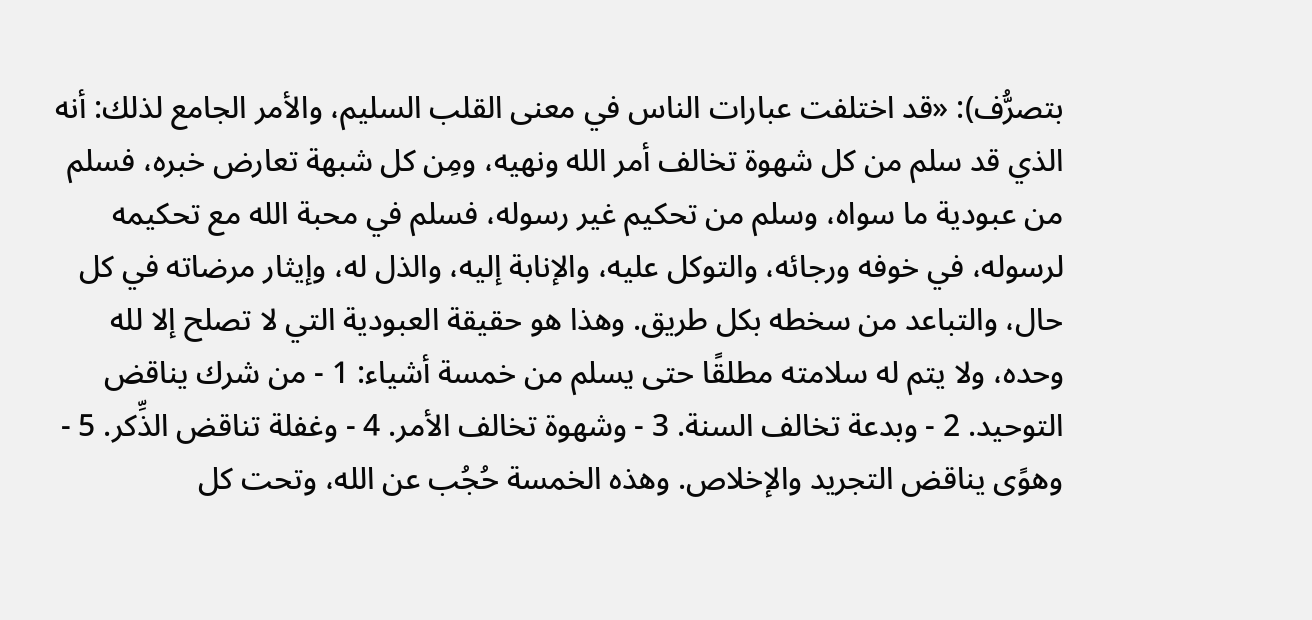بتصرُّف): «قد اختلفت عبارات الناس في معنى القلب السليم، والأمر الجامع لذلك: أنه الذي قد سلم من كل شهوة تخالف أمر الله ونهيه، ومِن كل شبهة تعارض خبره، فسلم من عبودية ما سواه، وسلم من تحكيم غير رسوله، فسلم في محبة الله مع تحكيمه لرسوله، في خوفه ورجائه، والتوكل عليه، والإنابة إليه، والذل له، وإيثار مرضاته في كل حال، والتباعد من سخطه بكل طريق. وهذا هو حقيقة العبودية التي لا تصلح إلا لله وحده، ولا يتم له سلامته مطلقًا حتى يسلم من خمسة أشياء: 1 - من شرك يناقض التوحيد. 2 - وبدعة تخالف السنة. 3 - وشهوة تخالف الأمر. 4 - وغفلة تناقض الذِّكر. 5 - وهوًى يناقض التجريد والإخلاص. وهذه الخمسة حُجُب عن الله، وتحت كل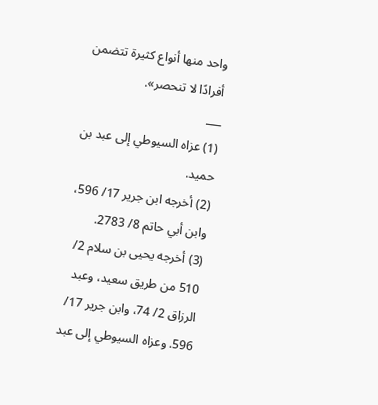واحد منها أنواع كثيرة تتضمن أفرادًا لا تنحصر».
___
(1) عزاه السيوطي إلى عبد بن حميد.
(2) أخرجه ابن جرير 17/ 596، وابن أبي حاتم 8/ 2783.
(3) أخرجه يحيى بن سلام 2/ 510 من طريق سعيد، وعبد الرزاق 2/ 74، وابن جرير 17/ 596. وعزاه السيوطي إلى عبد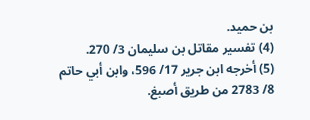بن حميد.
(4) تفسير مقاتل بن سليمان 3/ 270.
(5) أخرجه ابن جرير 17/ 596، وابن أبي حاتم 8/ 2783 من طريق أصبغ.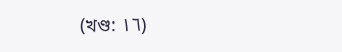(খণ্ড: ١٦)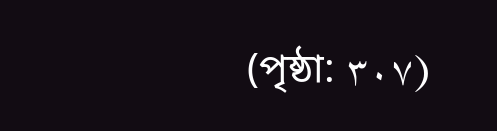(পৃষ্ঠা: ٣٠٧)